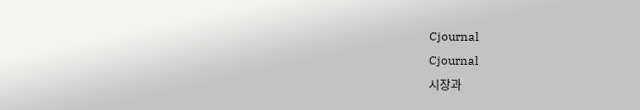Cjournal
Cjournal
시장과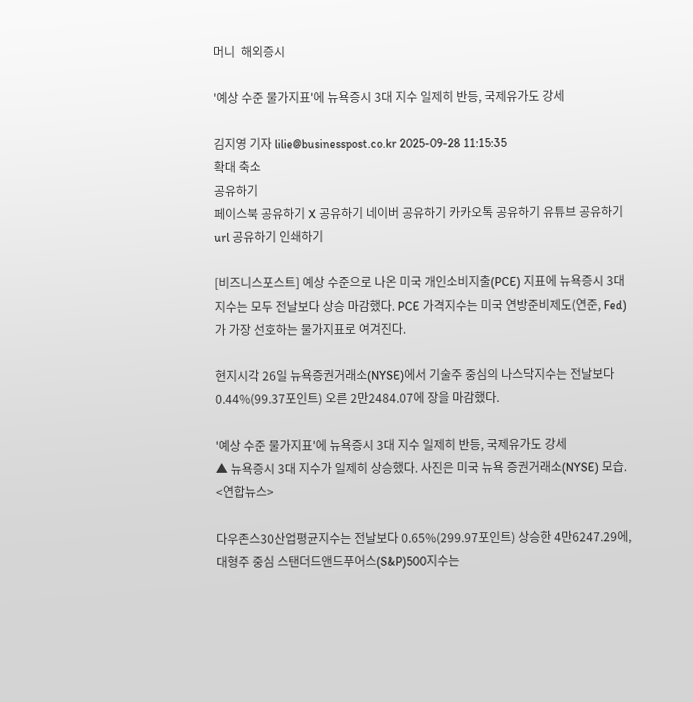머니  해외증시

'예상 수준 물가지표'에 뉴욕증시 3대 지수 일제히 반등, 국제유가도 강세

김지영 기자 lilie@businesspost.co.kr 2025-09-28 11:15:35
확대 축소
공유하기
페이스북 공유하기 X 공유하기 네이버 공유하기 카카오톡 공유하기 유튜브 공유하기 url 공유하기 인쇄하기

[비즈니스포스트] 예상 수준으로 나온 미국 개인소비지출(PCE) 지표에 뉴욕증시 3대 지수는 모두 전날보다 상승 마감했다. PCE 가격지수는 미국 연방준비제도(연준, Fed)가 가장 선호하는 물가지표로 여겨진다.

현지시각 26일 뉴욕증권거래소(NYSE)에서 기술주 중심의 나스닥지수는 전날보다 0.44%(99.37포인트) 오른 2만2484.07에 장을 마감했다.

'예상 수준 물가지표'에 뉴욕증시 3대 지수 일제히 반등, 국제유가도 강세
▲ 뉴욕증시 3대 지수가 일제히 상승했다. 사진은 미국 뉴욕 증권거래소(NYSE) 모습. <연합뉴스>

다우존스30산업평균지수는 전날보다 0.65%(299.97포인트) 상승한 4만6247.29에, 대형주 중심 스탠더드앤드푸어스(S&P)500지수는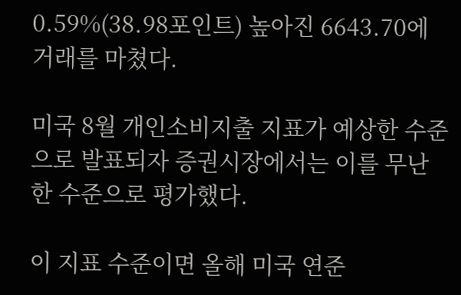0.59%(38.98포인트) 높아진 6643.70에 거래를 마쳤다.

미국 8월 개인소비지출 지표가 예상한 수준으로 발표되자 증권시장에서는 이를 무난한 수준으로 평가했다.

이 지표 수준이면 올해 미국 연준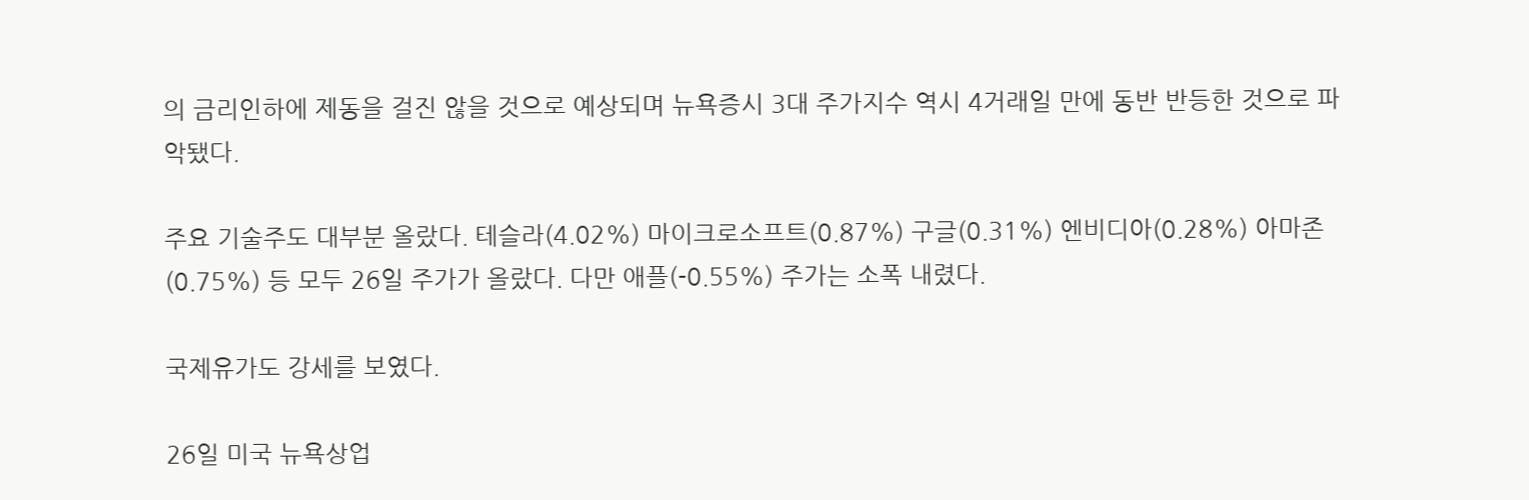의 금리인하에 제동을 걸진 않을 것으로 예상되며 뉴욕증시 3대 주가지수 역시 4거래일 만에 동반 반등한 것으로 파악됐다.

주요 기술주도 대부분 올랐다. 테슬라(4.02%) 마이크로소프트(0.87%) 구글(0.31%) 엔비디아(0.28%) 아마존(0.75%) 등 모두 26일 주가가 올랐다. 다만 애플(-0.55%) 주가는 소폭 내렸다.

국제유가도 강세를 보였다.

26일 미국 뉴욕상업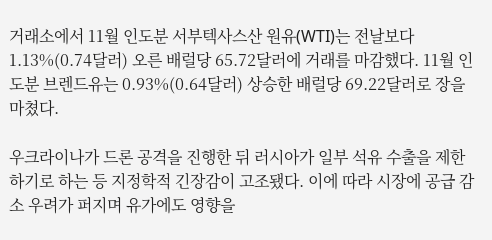거래소에서 11월 인도분 서부텍사스산 원유(WTI)는 전날보다 1.13%(0.74달러) 오른 배럴당 65.72달러에 거래를 마감했다. 11월 인도분 브렌드유는 0.93%(0.64달러) 상승한 배럴당 69.22달러로 장을 마쳤다.

우크라이나가 드론 공격을 진행한 뒤 러시아가 일부 석유 수출을 제한하기로 하는 등 지정학적 긴장감이 고조됐다. 이에 따라 시장에 공급 감소 우려가 퍼지며 유가에도 영향을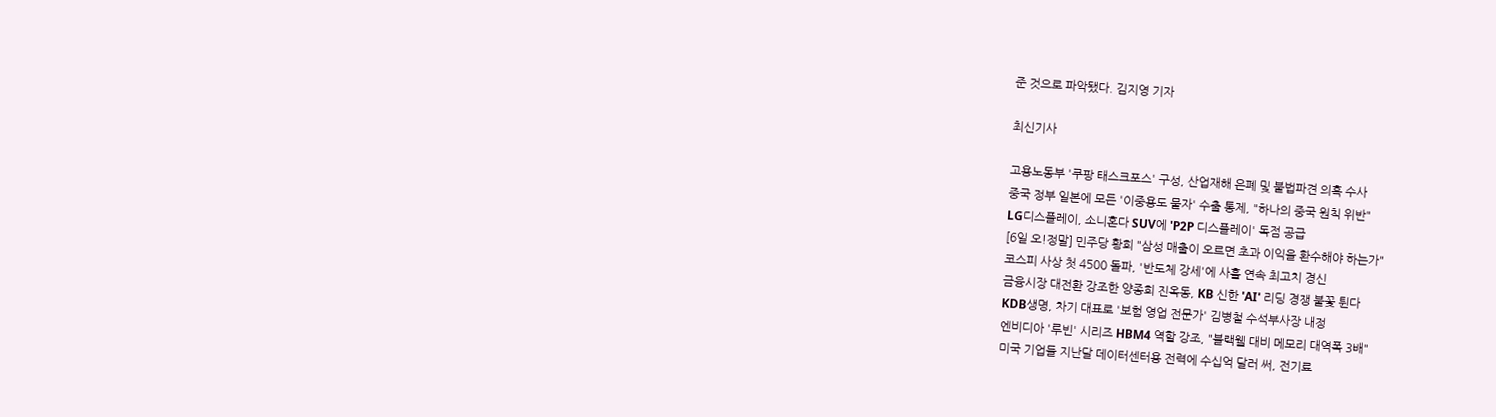준 것으로 파악됐다. 김지영 기자

최신기사

고용노동부 '쿠팡 태스크포스' 구성, 산업재해 은폐 및 불법파견 의혹 수사
중국 정부 일본에 모든 '이중용도 물자' 수출 통제, "하나의 중국 원칙 위반"
LG디스플레이, 소니혼다 SUV에 'P2P 디스플레이' 독점 공급
[6일 오!정말] 민주당 황희 "삼성 매출이 오르면 초과 이익을 환수해야 하는가"
코스피 사상 첫 4500 돌파, '반도체 강세'에 사흘 연속 최고치 경신
금융시장 대전환 강조한 양종희 진옥동, KB 신한 'AI' 리딩 경쟁 불꽃 튄다
KDB생명, 차기 대표로 '보험 영업 전문가' 김병철 수석부사장 내정
엔비디아 '루빈' 시리즈 HBM4 역할 강조, "블랙웰 대비 메모리 대역폭 3배"
미국 기업들 지난달 데이터센터용 전력에 수십억 달러 써, 전기료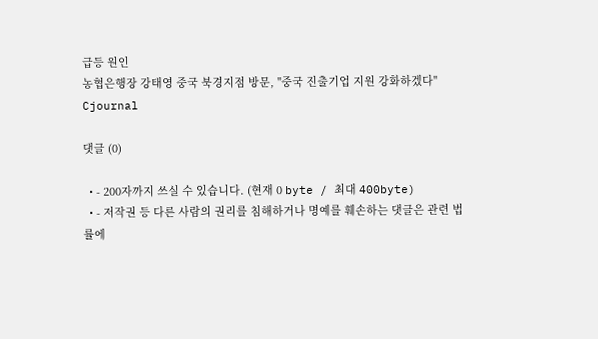급등 원인
농협은행장 강태영 중국 북경지점 방문, "중국 진출기업 지원 강화하겠다"
Cjournal

댓글 (0)

  • - 200자까지 쓰실 수 있습니다. (현재 0 byte / 최대 400byte)
  • - 저작권 등 다른 사람의 권리를 침해하거나 명예를 훼손하는 댓글은 관련 법률에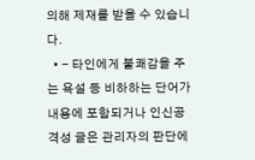의해 제재를 받을 수 있습니다.
  • - 타인에게 불쾌감을 주는 욕설 등 비하하는 단어가 내용에 포함되거나 인신공격성 글은 관리자의 판단에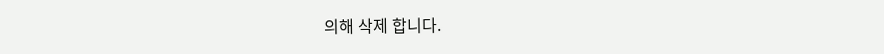의해 삭제 합니다.